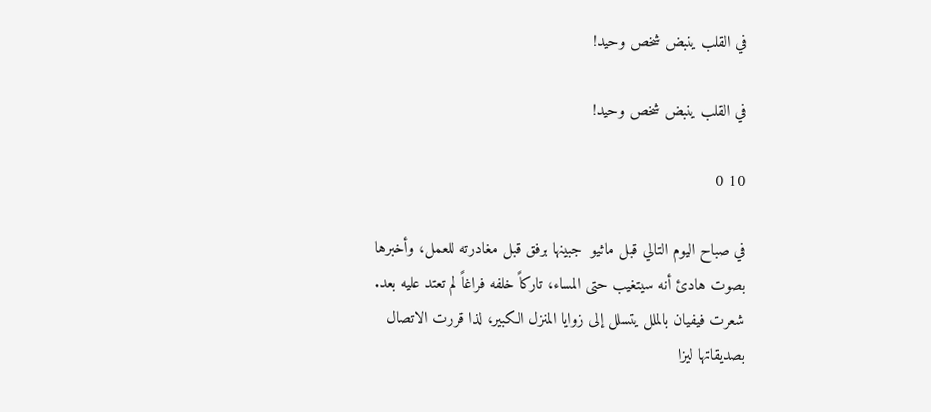في القلب ينبض شخص وحيد!

في القلب ينبض شخص وحيد!

10 0

في صباح اليوم التالي قبل ماثيو  جبينها برفق قبل مغادرته للعمل، وأخبرها بصوت هادئ أنه سيتغيب حتى المساء، تاركاً خلفه فراغاً لم تعتد عليه بعد. شعرت فيفيان بالملل يتسلل إلى زوايا المنزل الكبير، لذا قررت الاتصال بصديقاتها ليزا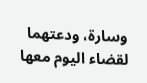وسارة، ودعتهما لقضاء اليوم معها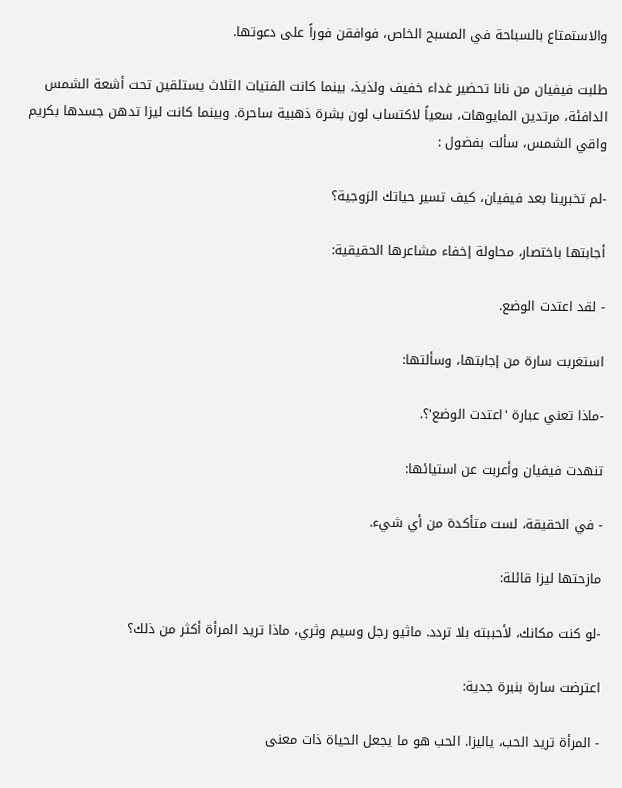والاستمتاع بالسباحة في المسبح الخاص، فوافقن فوراً على دعوتها.

طلبت فيفيان من نانا تحضير غداء خفيف ولذيذ، بينما كانت الفتيات الثلاث يستلقين تحت أشعة الشمس الدافئة، مرتدين المايوهات، سعياً لاكتساب لون بشرة ذهبية ساحرة. وبينما كانت ليزا تدهن جسدها بكريم واقي الشمس، سألت بفضول :

-لم تخبرينا بعد فيفيان، كيف تسير حياتك الزوجية؟

أجابتها باختصار، محاولة إخفاء مشاعرها الحقيقية:

- لقد اعتدت الوضع.

استغربت سارة من إجابتها، وسألتها:

-ماذا تعني عبارة 'اعتدت الوضع'؟.

تنهدت فيفيان وأعربت عن استيائها:

- في الحقيقة، لست متأكدة من أي شيء.

مازحتها ليزا قائلة:

-لو كنت مكانك، لأحببته بلا تردد. ماثيو رجل وسيم وثري، ماذا تريد المرأة أكثر من ذلك؟

اعترضت سارة بنبرة جدية:

- المرأة تريد الحب، ياليزا. الحب هو ما يجعل الحياة ذات معنى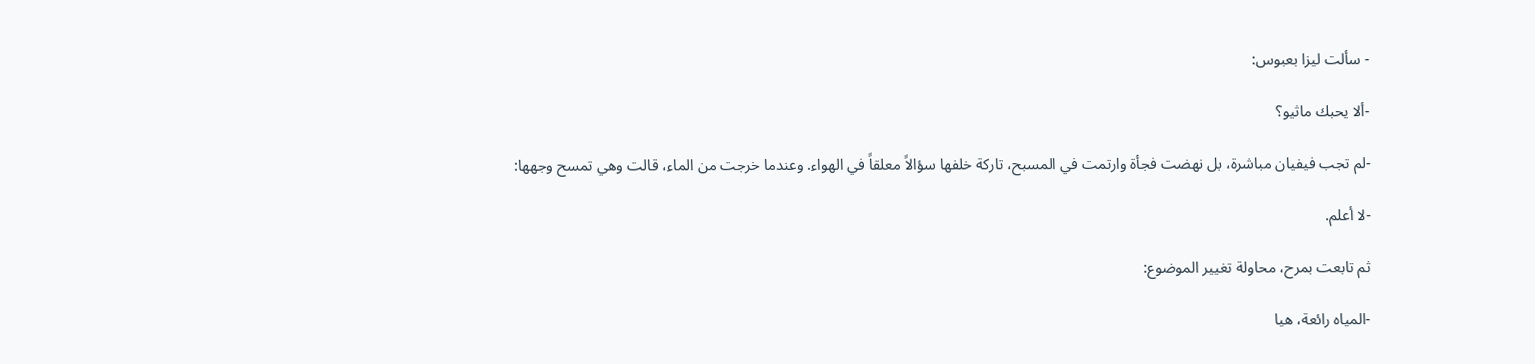- سألت ليزا بعبوس:

-ألا يحبك ماثيو؟

-لم تجب فيفيان مباشرة، بل نهضت فجأة وارتمت في المسبح، تاركة خلفها سؤالاً معلقاً في الهواء. وعندما خرجت من الماء، قالت وهي تمسح وجهها:

-لا أعلم.

ثم تابعت بمرح، محاولة تغيير الموضوع:

-المياه رائعة، هيا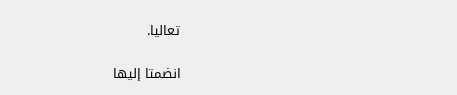تعاليا.

انضمتا إليها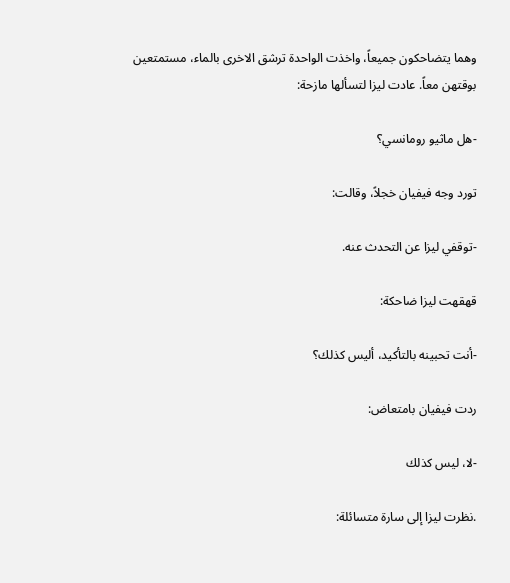وهما يتضاحكون جميعاً، واخذت الواحدة ترشق الاخرى بالماء، مستمتعين بوقتهن معاً. عادت ليزا لتسألها مازحة:

-هل ماثيو رومانسي؟

تورد وجه فيفيان خجلاً، وقالت:

-توقفي ليزا عن التحدث عنه.

قهقهت ليزا ضاحكة:

-أنت تحبينه بالتأكيد، أليس كذلك؟

ردت فيفيان بامتعاض:

-لا، ليس كذلك

.نظرت ليزا إلى سارة متسائلة: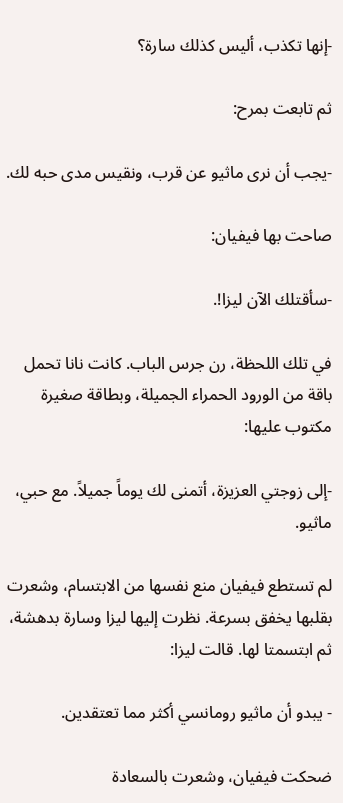-إنها تكذب، أليس كذلك سارة؟

ثم تابعت بمرح:

-يجب أن نرى ماثيو عن قرب، ونقيس مدى حبه لك.

صاحت بها فيفيان:

-سأقتلك الآن ليزا!.

في تلك اللحظة، رن جرس الباب. كانت نانا تحمل باقة من الورود الحمراء الجميلة، وبطاقة صغيرة مكتوب عليها:

-إلى زوجتي العزيزة، أتمنى لك يوماً جميلاً. مع حبي، ماثيو.

لم تستطع فيفيان منع نفسها من الابتسام، وشعرت بقلبها يخفق بسرعة. نظرت إليها ليزا وسارة بدهشة، ثم ابتسمتا لها. قالت ليزا:

- يبدو أن ماثيو رومانسي أكثر مما تعتقدين.

ضحكت فيفيان، وشعرت بالسعادة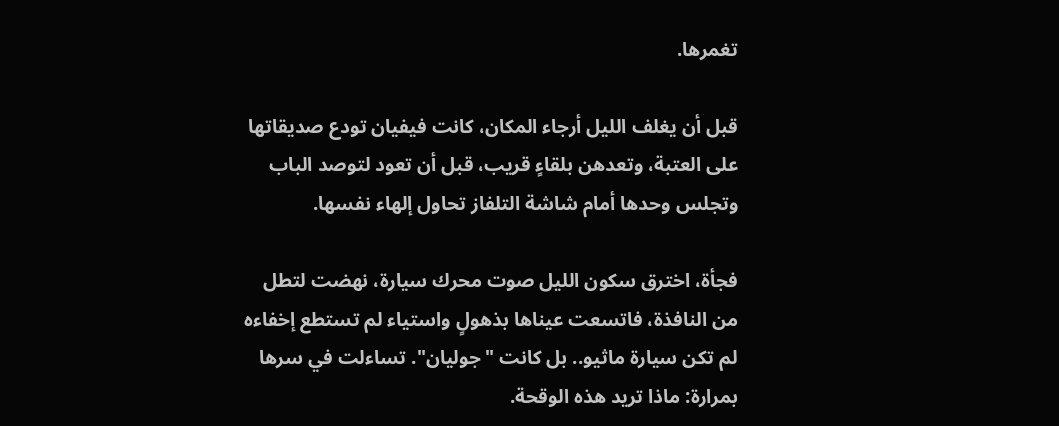تغمرها.

قبل أن يغلف الليل أرجاء المكان، كانت فيفيان تودع صديقاتها على العتبة، وتعدهن بلقاءٍ قريب، قبل أن تعود لتوصد الباب وتجلس وحدها أمام شاشة التلفاز تحاول إلهاء نفسها.

فجأة، اخترق سكون الليل صوت محرك سيارة، نهضت لتطل من النافذة، فاتسعت عيناها بذهولٍ واستياء لم تستطع إخفاءه لم تكن سيارة ماثيو.. بل كانت "جوليان". تساءلت في سرها بمرارة: ماذا تريد هذه الوقحة.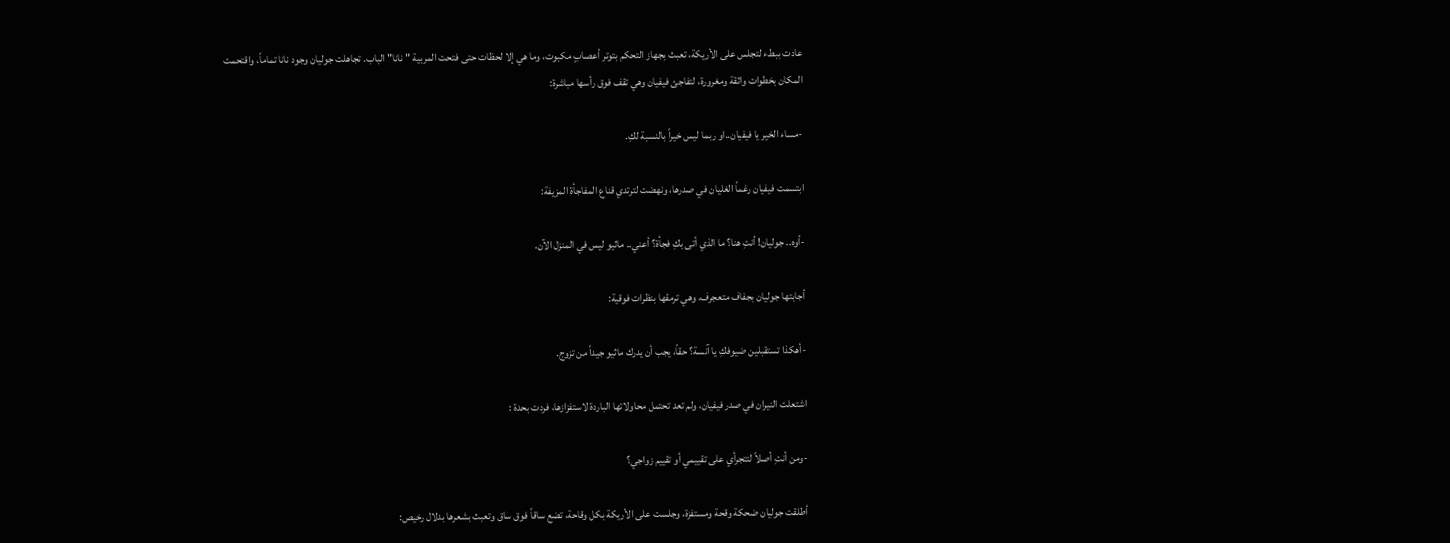عادت ببطء لتجلس على الأريكة، تعبث بجهاز التحكم بتوتر أعصابٍ مكبوت، وما هي إلا لحظات حتى فتحت المربية "نانا" الباب. تجاهلت جوليان وجود نانا تماماً، واقتحمت المكان بخطوات واثقة ومغرورة، لتفاجئ فيفيان وهي تقف فوق رأسها مباشرة:

-مساء الخير يا فيفيان..او ربما ليس خيراً بالنسبة لكِ.

ابتسمت فيفيان رغماً الغليان في صدرها، ونهضت لترتدي قناع المفاجأة المزيفة:

-أوه.. جوليان! أنتِ هنا؟ ما الذي أتى بكِ فجأة؟ أعني.. ماثيو ليس في المنزل الآن.

أجابتها جوليان بجفاف متعجرف، وهي ترمقها بنظرات فوقية:

-أهكذا تستقبلين ضيوفكِ يا آنسة؟ حقاً، يجب أن يدرك ماثيو جيداً من تزوج.

اشتعلت النيران في صدر فيفيان، ولم تعد تحتمل محاولاتها الباردة لاستفزازها، فردت بحدة :

-ومن أنتِ أصلاً لتتجرأي على تقييمي أو تقييم زواجي؟

أطلقت جوليان ضحكة وقحة ومستفزة، وجلست على الأريكة بكل وقاحة، تضع ساقاً فوق ساق وتعبث بشعرها بدلال رخيص: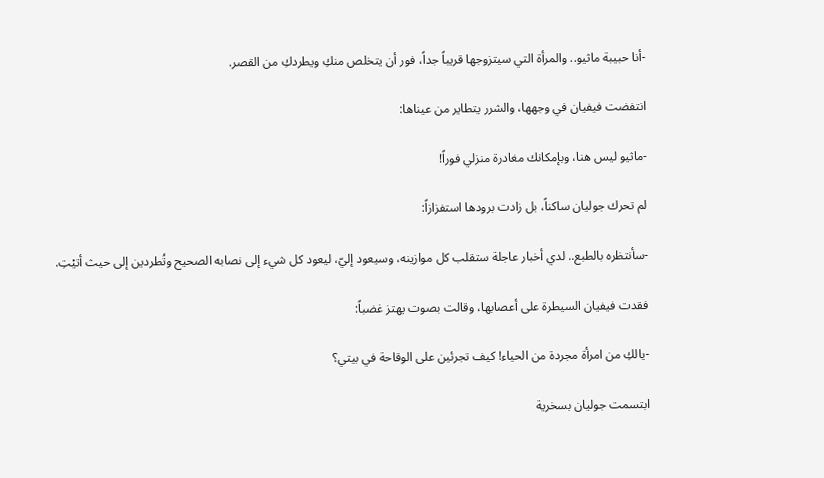-أنا حبيبة ماثيو.. والمرأة التي سيتزوجها قريباً جداً، فور أن يتخلص منكِ ويطردكِ من القصر.

انتفضت فيفيان في وجهها، والشرر يتطاير من عيناها:

-ماثيو ليس هنا، وبإمكانك مغادرة منزلي فوراً!

لم تحرك جوليان ساكناً، بل زادت برودها استفزازاً:

-سأنتظره بالطبع.. لدي أخبار عاجلة ستقلب كل موازينه، وسيعود إليّ، ليعود كل شيء إلى نصابه الصحيح وتُطردين إلى حيث أتيْتِ.

فقدت فيفيان السيطرة على أعصابها، وقالت بصوت يهتز غضباً:

-يالكِ من امرأة مجردة من الحياء! كيف تجرئين على الوقاحة في بيتي؟

ابتسمت جوليان بسخرية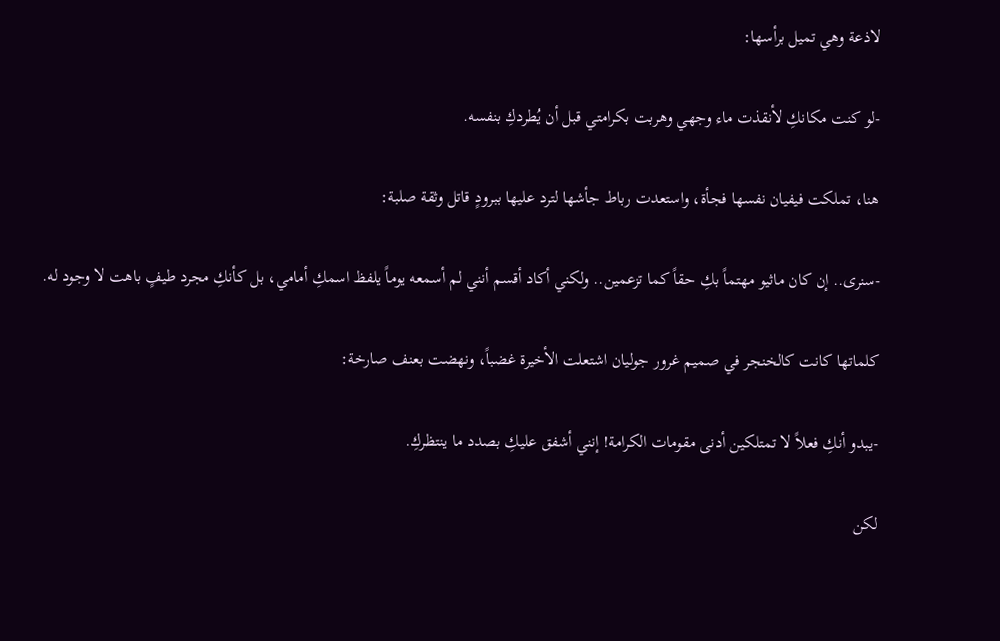لاذعة وهي تميل برأسها:

-لو كنت مكانكِ لأنقذت ماء وجهي وهربت بكرامتي قبل أن يُطردكِ بنفسه.

هنا، تملكت فيفيان نفسها فجأة، واستعدت رباط جأشها لترد عليها ببرودٍ قاتل وثقة صلبة:

-سنرى.. إن كان ماثيو مهتماً بكِ حقاً كما تزعمين.. ولكني أكاد أقسم أنني لم أسمعه يوماً يلفظ اسمكِ أمامي، بل كأنكِ مجرد طيفٍ باهت لا وجود له.

كلماتها كانت كالخنجر في صميم غرور جوليان اشتعلت الأخيرة غضباً، ونهضت بعنف صارخة:

-يبدو أنكِ فعلاً لا تمتلكين أدنى مقومات الكرامة! إنني أشفق عليكِ بصدد ما ينتظركِ.

لكن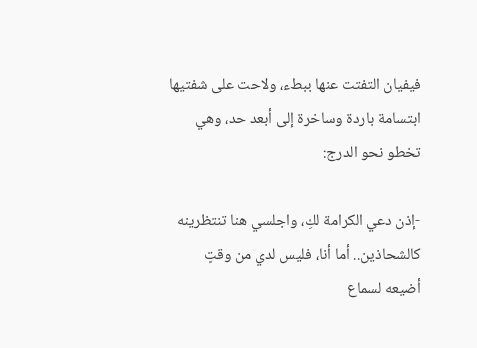فيفيان التفتت عنها ببطء، ولاحت على شفتيها ابتسامة باردة وساخرة إلى أبعد حد، وهي تخطو نحو الدرج:

-إذن دعي الكرامة لكِ، واجلسي هنا تنتظرينه كالشحاذين.. أما أنا، فليس لدي من وقتٍ أضيعه لسماع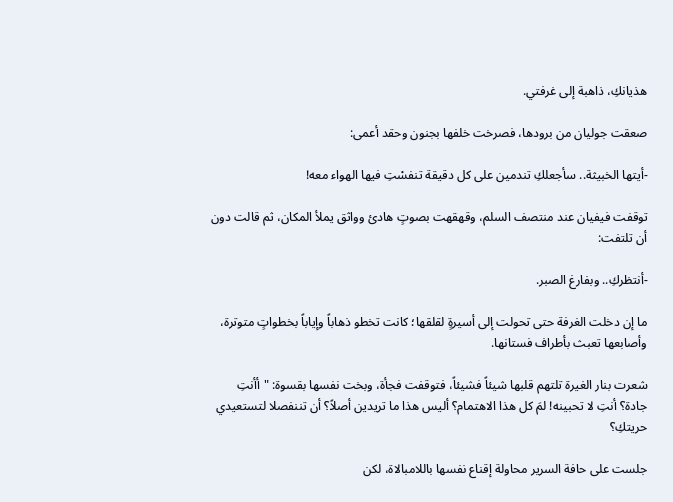هذيانكِ، ذاهبة إلى غرفتي.

صعقت جوليان من برودها، فصرخت خلفها بجنون وحقد أعمى:

-أيتها الخبيثة.. سأجعلكِ تندمين على كل دقيقة تنفسْتِ فيها الهواء معه!

توقفت فيفيان عند منتصف السلم، وقهقهت بصوتٍ هادئ وواثق يملأ المكان، ثم قالت دون أن تلتفت:

-أنتظركِ.. وبفارغ الصبر.

ما إن دخلت الغرفة حتى تحولت إلى أسيرةٍ لقلقها؛ كانت تخطو ذهاباً وإياباً بخطواتٍ متوترة، وأصابعها تعبث بأطراف فستانها.

شعرت بنار الغيرة تلتهم قلبها شيئاً فشيئاً، فتوقفت فجأة، وبخت نفسها بقسوة: "أأنتِ جادة؟ أنتِ لا تحبينه! لمَ كل هذا الاهتمام؟ أليس هذا ما تريدين أصلاً؟ أن تننفصلا لتستعيدي حريتكِ؟

جلست على حافة السرير محاولة إقناع نفسها باللامبالاة، لكن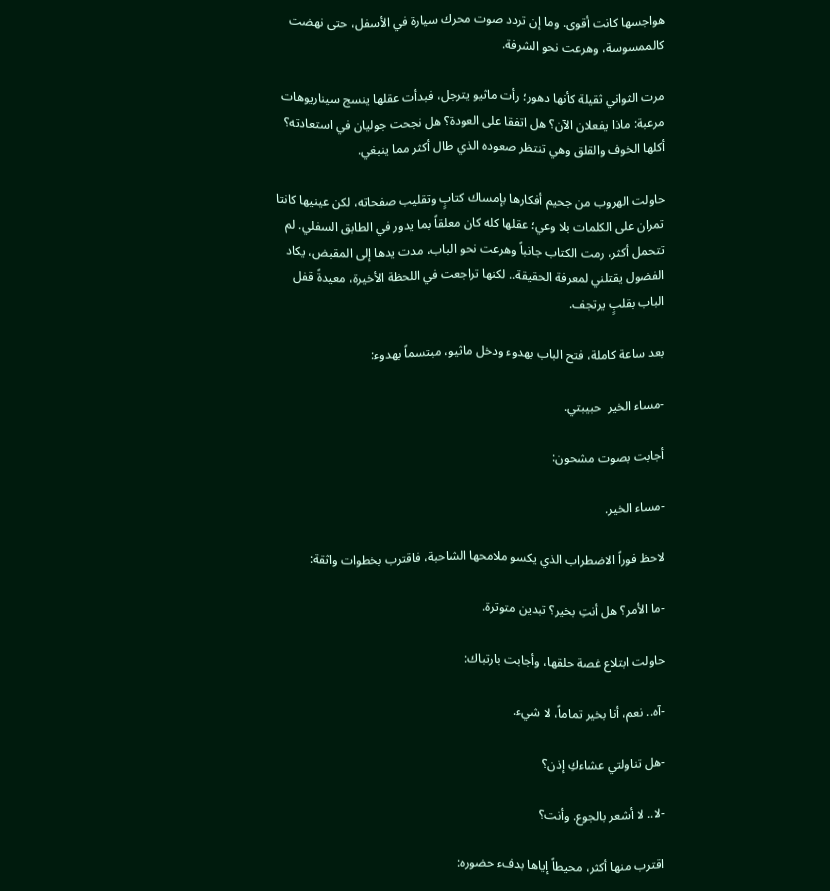هواجسها كانت أقوى. وما إن تردد صوت محرك سيارة في الأسفل، حتى نهضت كالممسوسة، وهرعت نحو الشرفة.

مرت الثواني ثقيلة كأنها دهور؛ رأت ماثيو يترجل، فبدأت عقلها ينسج سيناريوهات مرعبة: ماذا يفعلان الآن؟ هل اتفقا على العودة؟ هل نجحت جوليان في استعادته؟ أكلها الخوف والقلق وهي تنتظر صعوده الذي طال أكثر مما ينبغي.

حاولت الهروب من جحيم أفكارها بإمساك كتابٍ وتقليب صفحاته، لكن عينيها كانتا تمران على الكلمات بلا وعي؛ عقلها كله كان معلقاً بما يدور في الطابق السفلي. لم تتحمل أكثر، رمت الكتاب جانباً وهرعت نحو الباب، مدت يدها إلى المقبض، يكاد الفضول يقتلني لمعرفة الحقيقة.. لكنها تراجعت في اللحظة الأخيرة، معيدةً قفل الباب بقلبٍ يرتجف.

بعد ساعة كاملة، فتح الباب بهدوء ودخل ماثيو، مبتسماً بهدوء:

-مساء الخير  حبيبتي.

أجابت بصوت مشحون:

-مساء الخير.

لاحظ فوراً الاضطراب الذي يكسو ملامحها الشاحبة، فاقترب بخطوات واثقة:

-ما الأمر؟ هل أنتِ بخير؟ تبدين متوترة.

حاولت ابتلاع غصة حلقها، وأجابت بارتباك:

-آه.. نعم، أنا بخير تماماً، لا شيء.

-هل تناولتي عشاءكِ إذن؟

-لا.. لا أشعر بالجوع. وأنت؟

اقترب منها أكثر، محيطاً إياها بدفء حضوره: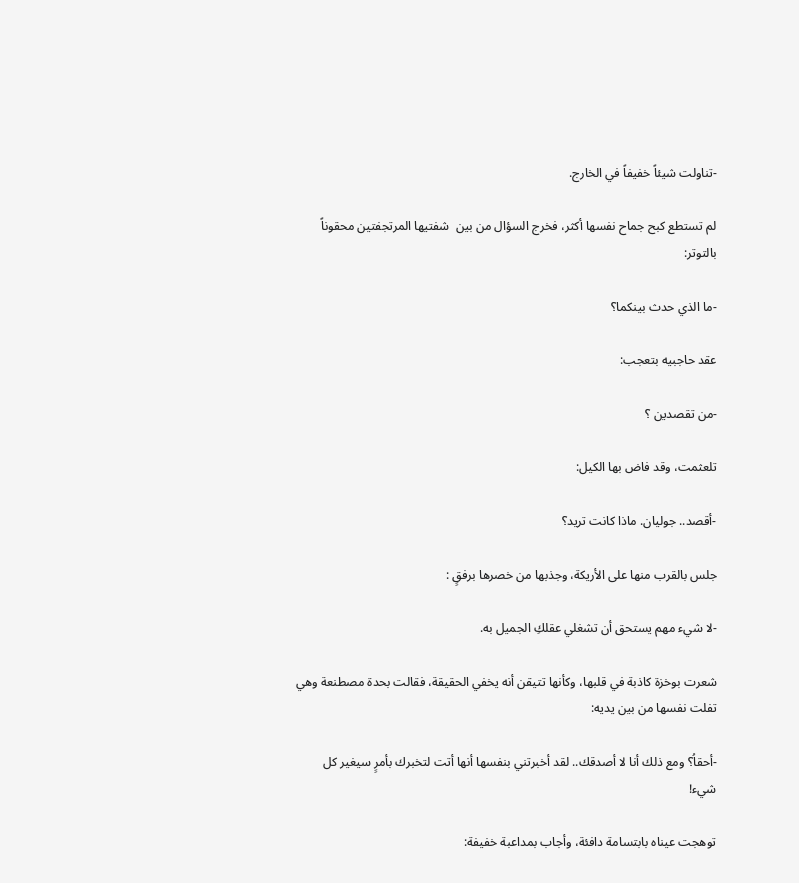-تناولت شيئاً خفيفاً في الخارج.

لم تستطع كبح جماح نفسها أكثر، فخرج السؤال من بين  شفتيها المرتجفتين محقوناً بالتوتر:

-ما الذي حدث بينكما؟

عقد حاجبيه بتعجب:

-من تقصدين ؟

تلعثمت، وقد فاض بها الكيل:

-أقصد.. جوليان. ماذا كانت تريد؟

جلس بالقرب منها على الأريكة، وجذبها من خصرها برفقٍ :

-لا شيء مهم يستحق أن تشغلي عقلكِ الجميل به.

شعرت بوخزة كاذبة في قلبها، وكأنها تتيقن أنه يخفي الحقيقة، فقالت بحدة مصطنعة وهي تفلت نفسها من بين يديه:

-أحقاُ؟ ومع ذلك أنا لا أصدقك.. لقد أخبرتني بنفسها أنها أتت لتخبرك بأمرٍ سيغير كل شيء!

توهجت عيناه بابتسامة دافئة، وأجاب بمداعبة خفيفة: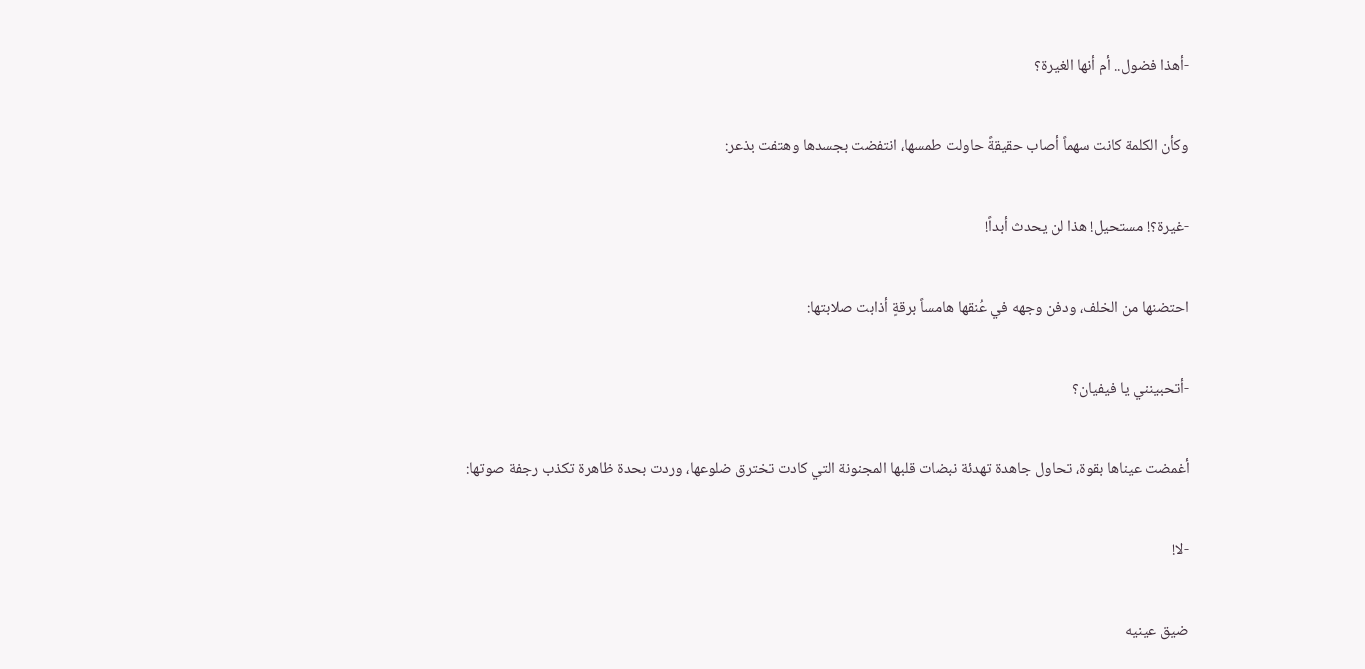-أهذا فضول.. أم أنها الغيرة؟

وكأن الكلمة كانت سهماً أصاب حقيقةً حاولت طمسها، انتفضت بجسدها وهتفت بذعر:

-غيرة؟! مستحيل! هذا لن يحدث أبداً!

احتضنها من الخلف، ودفن وجهه في عُنقها هامساً برقةٍ أذابت صلابتها:

-أتحبينني يا فيفيان؟

أغمضت عيناها بقوة، تحاول جاهدة تهدئة نبضات قلبها المجنونة التي كادت تخترق ضلوعها، وردت بحدة ظاهرة تكذب رجفة صوتها:

-لا!

ضيق عينيه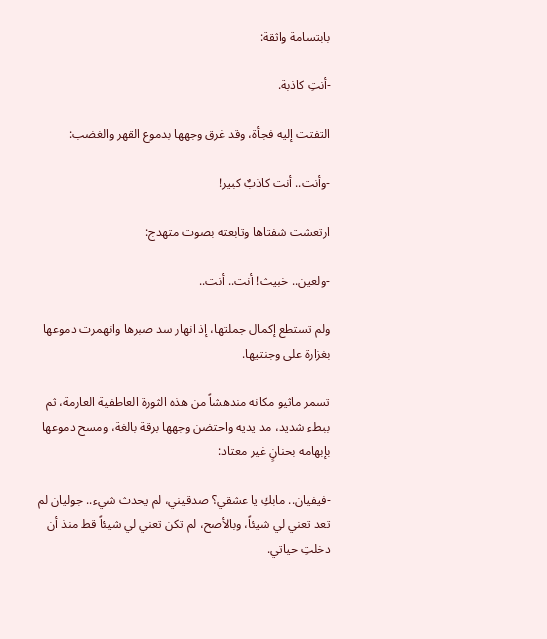بابتسامة واثقة:

-أنتِ كاذبة.

التفتت إليه فجأة، وقد غرق وجهها بدموع القهر والغضب:

-وأنت.. أنت كاذبٌ كبير!

ارتعشت شفتاها وتابعته بصوت متهدج:

-ولعين.. خبيث! أنت.. أنت..

ولم تستطع إكمال جملتها، إذ انهار سد صبرها وانهمرت دموعها بغزارة على وجنتيها.

تسمر ماثيو مكانه مندهشاً من هذه الثورة العاطفية العارمة، ثم ببطء شديد، مد يديه واحتضن وجهها برقة بالغة، ومسح دموعها بإبهامه بحنانٍ غير معتاد:

-فيفيان.. مابكِ يا عشقي؟ صدقيني، لم يحدث شيء.. جوليان لم تعد تعني لي شيئاً، وبالأصح، لم تكن تعني لي شيئاً قط منذ أن دخلتِ حياتي.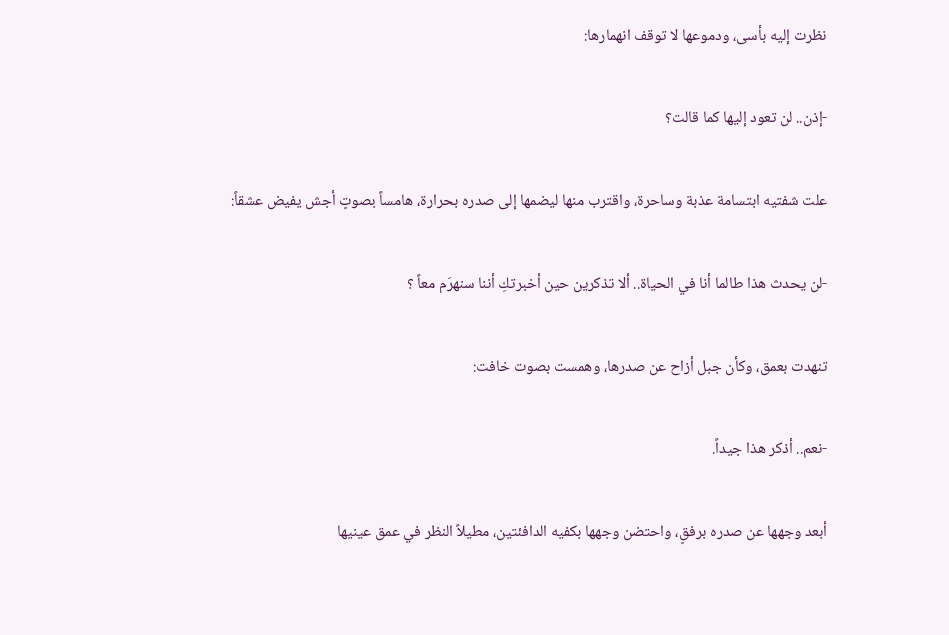نظرت إليه بأسى، ودموعها لا توقف انهمارها:

-إذن.. لن تعود إليها كما قالت؟

علت شفتيه ابتسامة عذبة وساحرة، واقترب منها ليضمها إلى صدره بحرارة، هامساً بصوتٍ أجش يفيض عشقاً:

-لن يحدث هذا طالما أنا في الحياة.. ألا تذكرين حين أخبرتكِ أننا سنهرَم معاً ؟

تنهدت بعمق، وكأن جبل أزاح عن صدرها، وهمست بصوت خافت:

-نعم.. أذكر هذا جيداً.

أبعد وجهها عن صدره برفقٍ، واحتضن وجهها بكفيه الدافئتين، مطيلاً النظر في عمق عينيها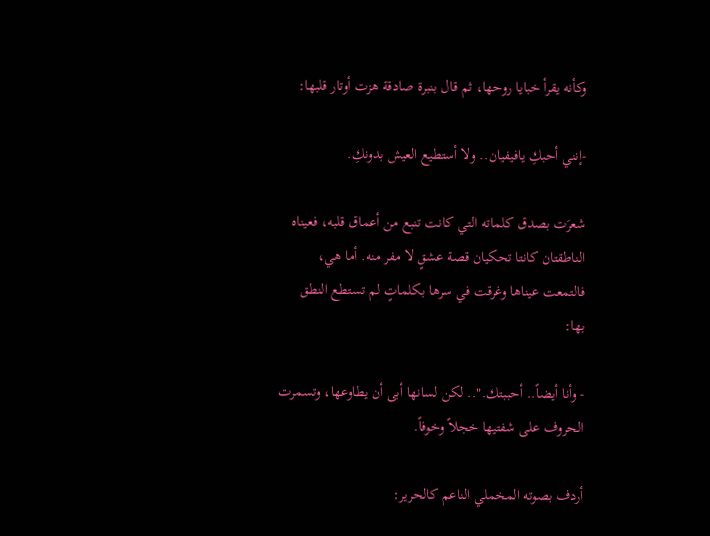وكأنه يقرأ خبايا روحها، ثم قال بنبرة صادقة هزت أوتار قلبها:

-إنني أحبكِ يافيفيان.. ولا أستطيع العيش بدونكِ.

شعرَت بصدق كلماته التي كانت تنبع من أعماق قلبه، فعيناه الناطقتان كانتا تحكيان قصة عشقٍ لا مفر منه. أما هي، فالتمعت عيناها وغرقت في سرها بكلماتٍ لم تستطع النطق بها:

- وأنا أيضاً.. أحببتك.".. لكن لسانها أبى أن يطاوعها، وتسمرت الحروف على شفتيها خجلاً وخوفاً.

أردف بصوته المخملي الناعم كالحرير: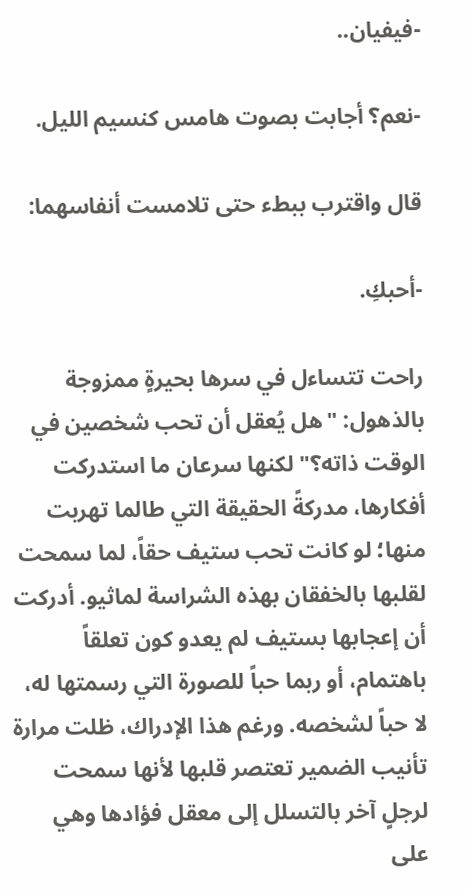-فيفيان..

-نعم؟ أجابت بصوت هامس كنسيم الليل.

قال واقترب ببطء حتى تلامست أنفاسهما:

-أحبكِ.

راحت تتساءل في سرها بحيرةٍ ممزوجة بالذهول: "هل يُعقل أن تحب شخصين في الوقت ذاته؟" لكنها سرعان ما استدركت أفكارها، مدركةً الحقيقة التي طالما تهربت منها؛ لو كانت تحب ستيف حقاً، لما سمحت لقلبها بالخفقان بهذه الشراسة لماثيو. أدركت أن إعجابها بستيف لم يعدو كون تعلقاً باهتمام، أو ربما حباً للصورة التي رسمتها له، لا حباً لشخصه. ورغم هذا الإدراك، ظلت مرارة تأنيب الضمير تعتصر قلبها لأنها سمحت لرجلٍ آخر بالتسلل إلى معقل فؤادها وهي على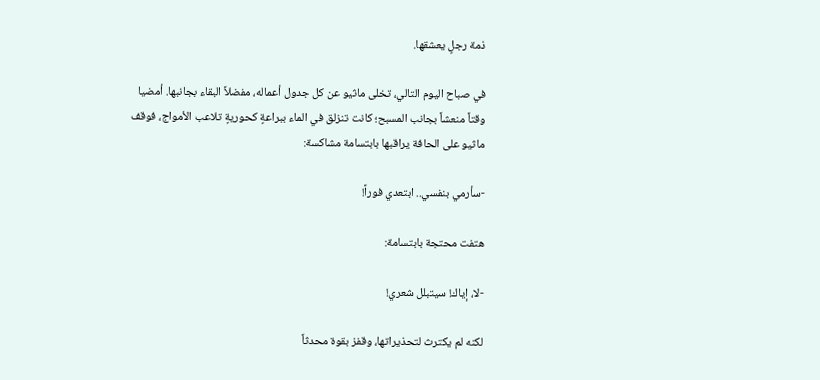ذمة رجلٍ يعشقها.

في صباح اليوم التالي، تخلى ماثيو عن كل جدول أعماله، مفضلاً البقاء بجانبها. أمضيا وقتاً منعشاً بجانب المسبح؛ كانت تنزلق في الماء ببراعةٍ كحوريةٍ تلاعب الأمواج، فوقف ماثيو على الحافة يراقبها بابتسامة مشاكسة:

-سأرمي بنفسي.. ابتعدي فوراً!

هتفت محتجة بابتسامة:

-لا، إياك! سيتبلل شعري!

لكنه لم يكترث لتحذيراتها، وقفز بقوة محدثاً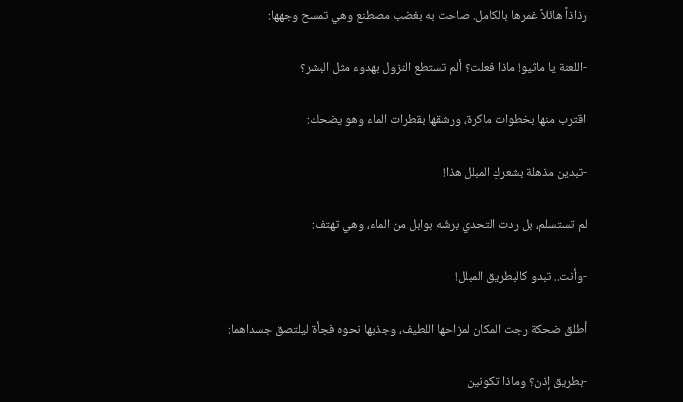رذاذاً هائلاً غمرها بالكامل. صاحت به بغضب مصطنع وهي تمسح وجهها:

-اللعنة يا ماثيو! ماذا فعلت؟ ألم تستطع النزول بهدوء مثل البشر؟

اقترب منها بخطوات ماكرة، ورشقها بقطرات الماء وهو يضحك:

-تبدين مذهلة بشعركِ المبلل هذا!

لم تستسلم، بل ردت التحدي برشّه بوابل من الماء، وهي تهتف:

-وأنت.. تبدو كالبطريق المبلل!

أطلق ضحكة رجت المكان لمزاحها اللطيف، وجذبها نحوه فجأة ليلتصق جسداهما:

-بطريق إذن؟ وماذا تكونين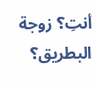أنتِ؟ زوجة البطريق؟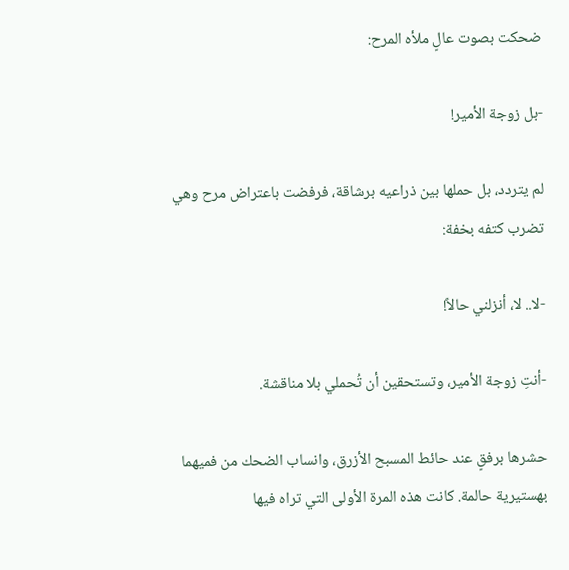ضحكت بصوت عالٍ ملأه المرح:

-بل زوجة الأمير!

لم يتردد، بل حملها بين ذراعيه برشاقة، فرفضت باعتراض مرح وهي تضرب كتفه بخفة:

-لا.. لا، أنزلني حالاً!

-أنتِ زوجة الأمير، وتستحقين أن تُحملي بلا مناقشة.

حشرها برفقٍ عند حائط المسبح الأزرق، وانساب الضحك من فميهما بهستيرية حالمة. كانت هذه المرة الأولى التي تراه فيها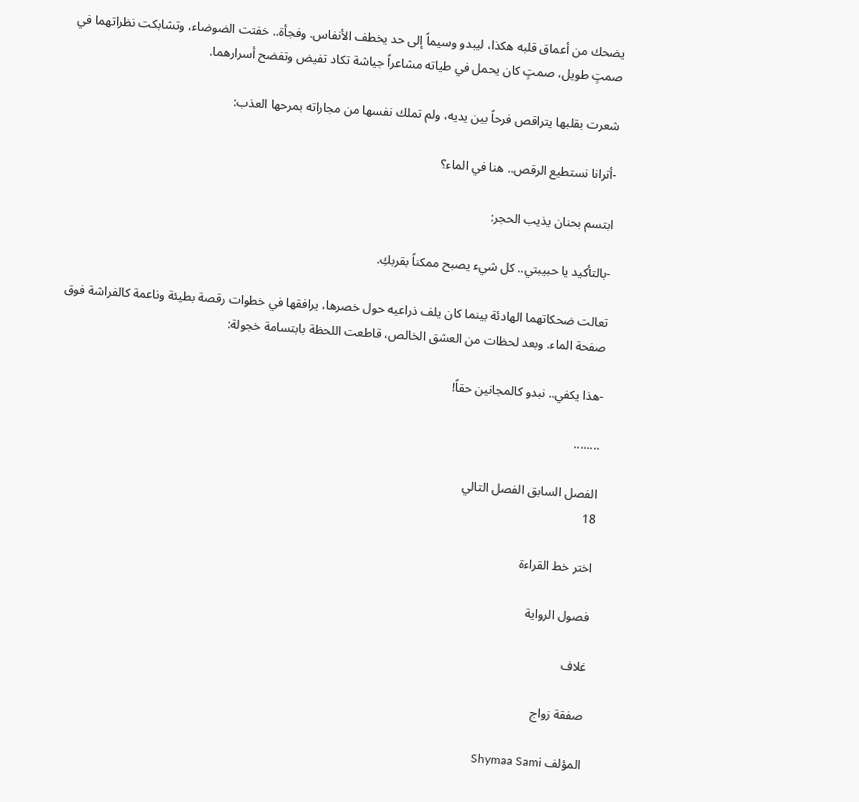يضحك من أعماق قلبه هكذا، ليبدو وسيماً إلى حد يخطف الأنفاس. وفجأة.. خفتت الضوضاء، وتشابكت نظراتهما في صمتٍ طويل، صمتٍ كان يحمل في طياته مشاعراً جياشة تكاد تفيض وتفضح أسرارهما.

شعرت بقلبها يتراقص فرحاً بين يديه، ولم تملك نفسها من مجاراته بمرحها العذب:

-أترانا نستطيع الرقص.. هنا في الماء؟

ابتسم بحنان يذيب الحجر:

-بالتأكيد يا حبيبتي.. كل شيء يصبح ممكناً بقربكِ.

تعالت ضحكاتهما الهادئة بينما كان يلف ذراعيه حول خصرها، يرافقها في خطوات رقصة بطيئة وناعمة كالفراشة فوق صفحة الماء. وبعد لحظات من العشق الخالص، قاطعت اللحظة بابتسامة خجولة:

-هذا يكفي.. نبدو كالمجانين حقاً!

........

الفصل السابق الفصل التالي
18

اختر خط القراءة

فصول الرواية

غلاف

صفقة زواج

المؤلف Shymaa Sami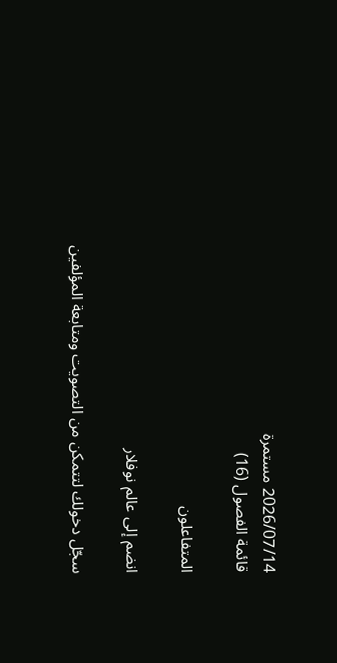2026/07/14 مستمرة
قائمة الفصول (16)

المتفاعلون

انضم إلى عالم نوفلار

سجّل دخولك لتتمكن من التصويت ومتابعة المؤلفين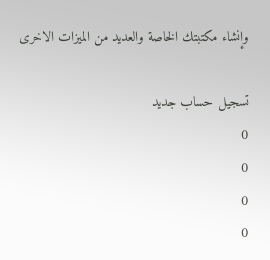وإنشاء مكتبتك الخاصة والعديد من الميزات الاخرى

تسجيل حساب جديد
0
0
0
0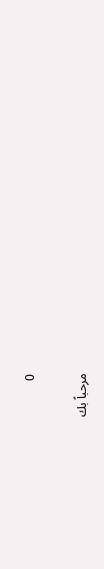0

مرحباً بك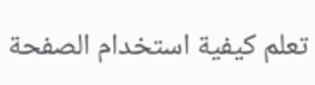تعلم كيفية استخدام الصفحة